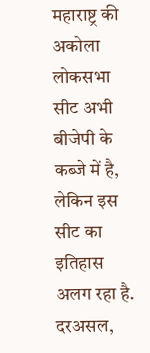महाराष्ट्र की अकोला लोकसभा सीट अभी बीजेपी के कब्जे में है, लेकिन इस सीट का इतिहास अलग रहा है. दरअसल,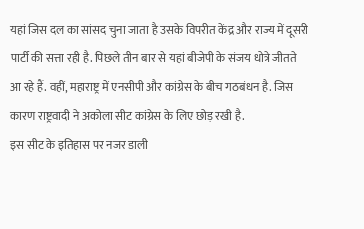यहां जिस दल का सांसद चुना जाता है उसके विपरीत केंद्र और राज्य में दूसरी पार्टी की सत्ता रही है. पिछले तीन बार से यहां बीजेपी के संजय धोत्रे जीतते आ रहे हैं. वहीं, महाराष्ट्र में एनसीपी और कांग्रेस के बीच गठबंधन है. जिस कारण राष्ट्रवादी ने अकोला सीट कांग्रेस के लिए छोड़ रखी है.
इस सीट के इतिहास पर नजर डाली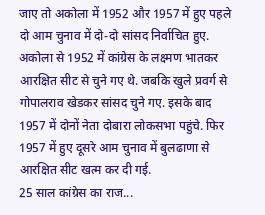जाए तो अकोला में 1952 और 1957 में हुए पहले दो आम चुनाव में दो-दो सांसद निर्वाचित हुए. अकोला से 1952 में कांग्रेस के लक्ष्मण भातकर आरक्षित सीट से चुने गए थे. जबकि खुले प्रवर्ग से गोपालराव खेडकर सांसद चुने गए. इसके बाद 1957 में दोनों नेता दोबारा लोकसभा पहुंचे. फिर 1957 में हुए दूसरे आम चुनाव में बुलढाणा से आरक्षित सीट खत्म कर दी गई.
25 साल कांग्रेस का राज...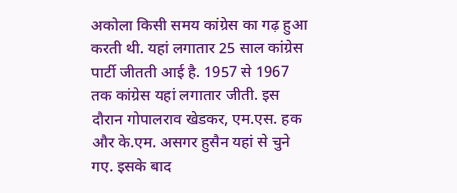अकोला किसी समय कांग्रेस का गढ़ हुआ करती थी. यहां लगातार 25 साल कांग्रेस पार्टी जीतती आई है. 1957 से 1967 तक कांग्रेस यहां लगातार जीती. इस दौरान गोपालराव खेडकर, एम.एस. हक और के.एम. असगर हुसैन यहां से चुने गए. इसके बाद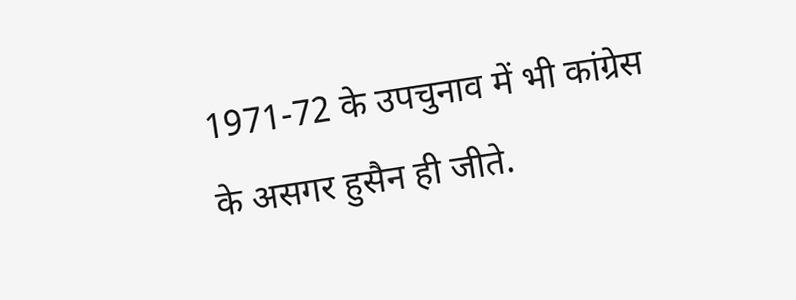1971-72 के उपचुनाव में भी कांग्रेस के असगर हुसैन ही जीते.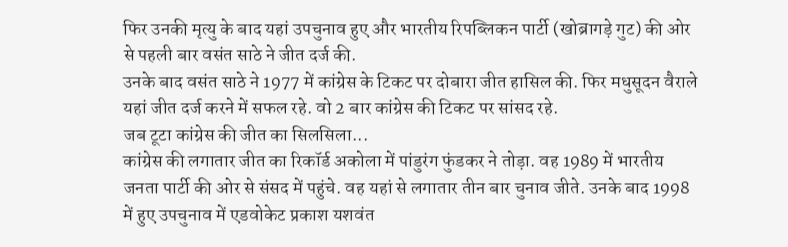फिर उनकी मृत्यु के बाद यहां उपचुनाव हुए और भारतीय रिपब्लिकन पार्टी (खोब्रागड़े गुट) की ओर से पहली बार वसंत साठे ने जीत दर्ज की.
उनके बाद वसंत साठे ने 1977 में कांग्रेस के टिकट पर दोबारा जीत हासिल की. फिर मधुसूदन वैराले यहां जीत दर्ज करने में सफल रहे. वो 2 बार कांग्रेस की टिकट पर सांसद रहे.
जब टूटा कांग्रेस की जीत का सिलसिला...
कांग्रेस की लगातार जीत का रिकॉर्ड अकोला में पांडुरंग फुंडकर ने तोड़ा. वह 1989 में भारतीय जनता पार्टी की ओर से संसद में पहुंचे. वह यहां से लगातार तीन बार चुनाव जीते. उनके बाद 1998 में हुए उपचुनाव में एडवोकेट प्रकाश यशवंत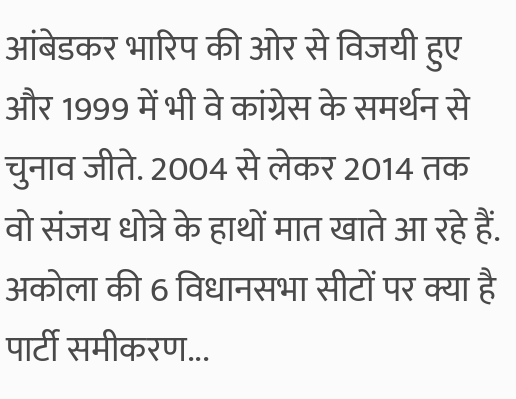आंबेडकर भारिप की ओर से विजयी हुए और 1999 में भी वे कांग्रेस के समर्थन से चुनाव जीते. 2004 से लेकर 2014 तक वो संजय धोत्रे के हाथों मात खाते आ रहे हैं.
अकोला की 6 विधानसभा सीटों पर क्या है पार्टी समीकरण...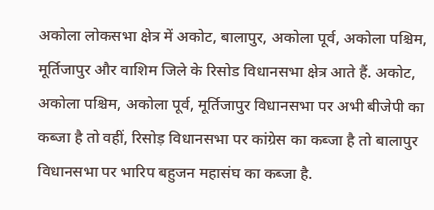अकोला लोकसभा क्षेत्र में अकोट, बालापुर, अकोला पूर्व, अकोला पश्चिम, मूर्तिजापुर और वाशिम जिले के रिसोड विधानसभा क्षेत्र आते हैं. अकोट, अकोला पश्चिम, अकोला पूर्व, मूर्तिजापुर विधानसभा पर अभी बीजेपी का कब्जा है तो वहीं, रिसोड़ विधानसभा पर कांग्रेस का कब्जा है तो बालापुर विधानसभा पर भारिप बहुजन महासंघ का कब्जा है.